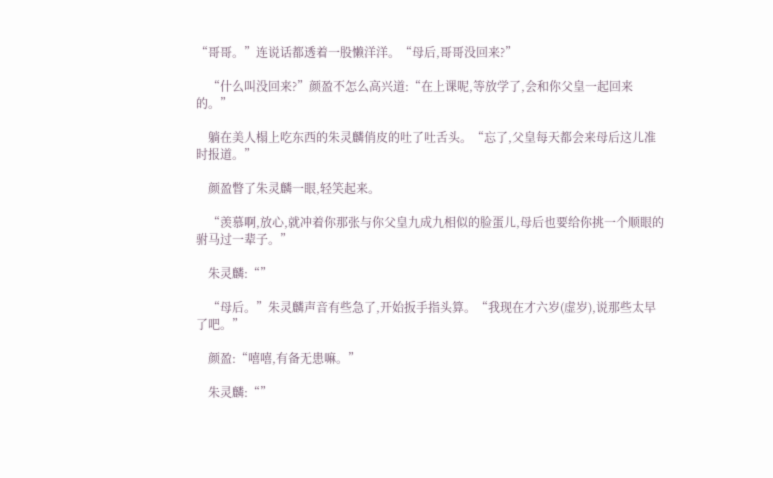“哥哥。”连说话都透着一股懒洋洋。“母后,哥哥没回来?”

    “什么叫没回来?”颜盈不怎么高兴道:“在上课呢,等放学了,会和你父皇一起回来的。”

    躺在美人榻上吃东西的朱灵麟俏皮的吐了吐舌头。“忘了,父皇每天都会来母后这儿准时报道。”

    颜盈瞥了朱灵麟一眼,轻笑起来。

    “羡慕啊,放心,就冲着你那张与你父皇九成九相似的脸蛋儿,母后也要给你挑一个顺眼的驸马过一辈子。”

    朱灵麟:“”

    “母后。”朱灵麟声音有些急了,开始扳手指头算。“我现在才六岁(虚岁),说那些太早了吧。”

    颜盈:“嘻嘻,有备无患嘛。”

    朱灵麟:“”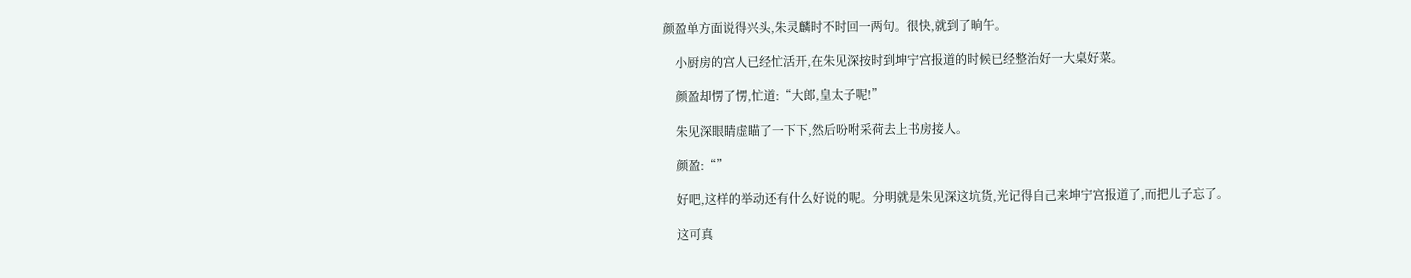颜盈单方面说得兴头,朱灵麟时不时回一两句。很快,就到了晌午。

    小厨房的宫人已经忙活开,在朱见深按时到坤宁宫报道的时候已经整治好一大桌好菜。

    颜盈却愣了愣,忙道:“大郎,皇太子呢!”

    朱见深眼睛虚瞄了一下下,然后吩咐采荷去上书房接人。

    颜盈:“”

    好吧,这样的举动还有什么好说的呢。分明就是朱见深这坑货,光记得自己来坤宁宫报道了,而把儿子忘了。

    这可真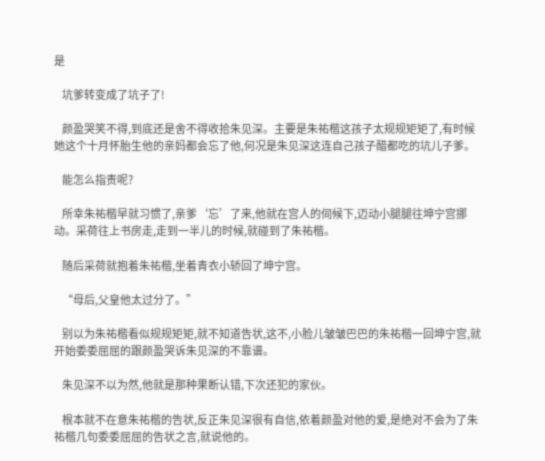是

    坑爹转变成了坑子了!

    颜盈哭笑不得,到底还是舍不得收拾朱见深。主要是朱祐楷这孩子太规规矩矩了,有时候她这个十月怀胎生他的亲妈都会忘了他,何况是朱见深这连自己孩子醋都吃的坑儿子爹。

    能怎么指责呢?

    所幸朱祐楷早就习惯了,亲爹‘忘’了来,他就在宫人的伺候下,迈动小腿腿往坤宁宫挪动。采荷往上书房走,走到一半儿的时候,就碰到了朱祐楷。

    随后采荷就抱着朱祐楷,坐着青衣小轿回了坤宁宫。

    “母后,父皇他太过分了。”

    别以为朱祐楷看似规规矩矩,就不知道告状,这不,小脸儿皱皱巴巴的朱祐楷一回坤宁宫,就开始委委屈屈的跟颜盈哭诉朱见深的不靠谱。

    朱见深不以为然,他就是那种果断认错,下次还犯的家伙。

    根本就不在意朱祐楷的告状,反正朱见深很有自信,依着颜盈对他的爱,是绝对不会为了朱祐楷几句委委屈屈的告状之言,就说他的。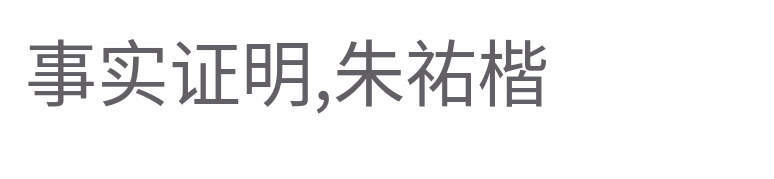事实证明,朱祐楷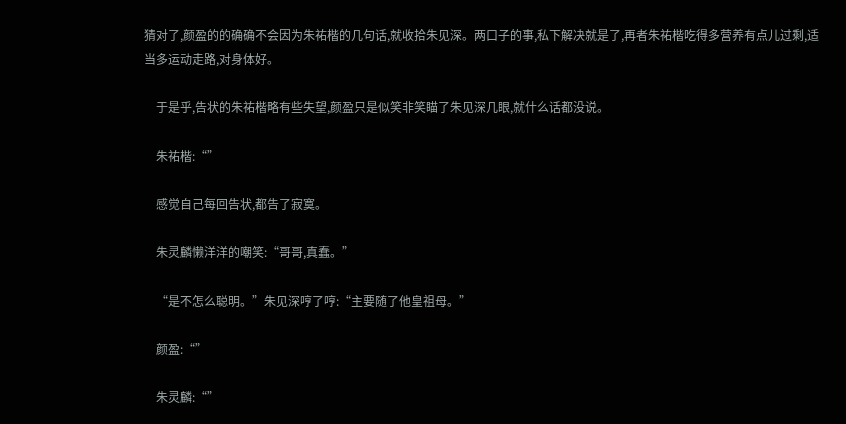猜对了,颜盈的的确确不会因为朱祐楷的几句话,就收拾朱见深。两口子的事,私下解决就是了,再者朱祐楷吃得多营养有点儿过剩,适当多运动走路,对身体好。

    于是乎,告状的朱祐楷略有些失望,颜盈只是似笑非笑瞄了朱见深几眼,就什么话都没说。

    朱祐楷:“”

    感觉自己每回告状,都告了寂寞。

    朱灵麟懒洋洋的嘲笑:“哥哥,真蠢。”

    “是不怎么聪明。”朱见深哼了哼:“主要随了他皇祖母。”

    颜盈:“”

    朱灵麟:“”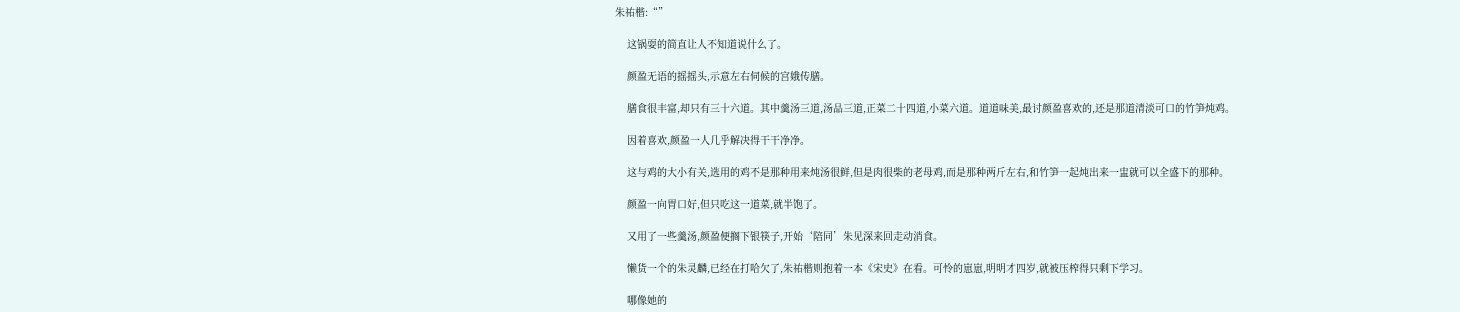朱祐楷:“”

    这锅耍的简直让人不知道说什么了。

    颜盈无语的摇摇头,示意左右伺候的宫娥传膳。

    膳食很丰富,却只有三十六道。其中羹汤三道,汤品三道,正菜二十四道,小菜六道。道道味美,最讨颜盈喜欢的,还是那道清淡可口的竹笋炖鸡。

    因着喜欢,颜盈一人几乎解决得干干净净。

    这与鸡的大小有关,选用的鸡不是那种用来炖汤很鲜,但是肉很柴的老母鸡,而是那种两斤左右,和竹笋一起炖出来一盅就可以全盛下的那种。

    颜盈一向胃口好,但只吃这一道菜,就半饱了。

    又用了一些羹汤,颜盈便搁下银筷子,开始‘陪同’朱见深来回走动消食。

    懒货一个的朱灵麟,已经在打哈欠了,朱祐楷则抱着一本《宋史》在看。可怜的崽崽,明明才四岁,就被压榨得只剩下学习。

    哪像她的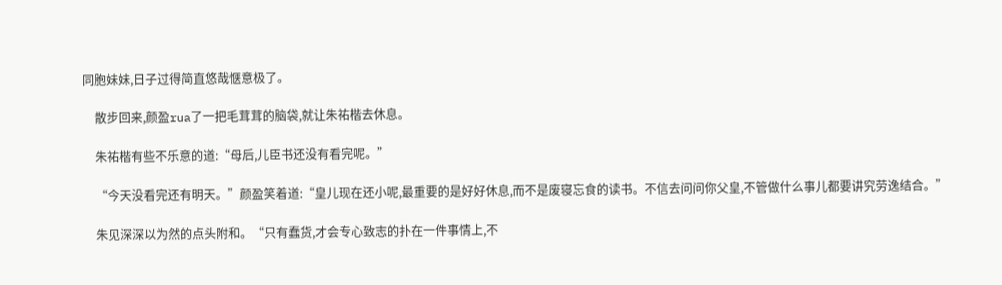同胞妹妹,日子过得简直悠哉惬意极了。

    散步回来,颜盈rua了一把毛茸茸的脑袋,就让朱祐楷去休息。

    朱祐楷有些不乐意的道:“母后,儿臣书还没有看完呢。”

    “今天没看完还有明天。”颜盈笑着道:“皇儿现在还小呢,最重要的是好好休息,而不是废寝忘食的读书。不信去问问你父皇,不管做什么事儿都要讲究劳逸结合。”

    朱见深深以为然的点头附和。“只有蠢货,才会专心致志的扑在一件事情上,不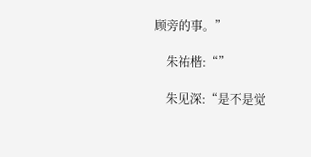顾旁的事。”

    朱祐楷:“”

    朱见深:“是不是觉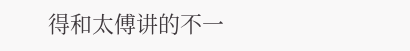得和太傅讲的不一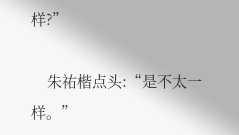样?”

    朱祐楷点头:“是不太一样。”